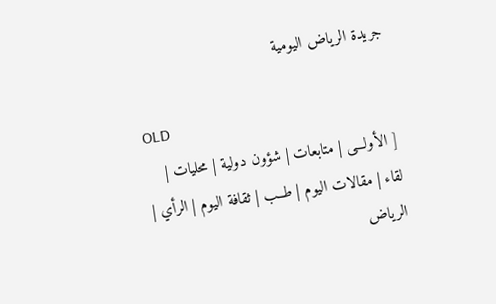جريدة الرياض اليومية

OLD
[ الأولـــى | متابعات | شؤون دولية | محليات | لقاء | مقالات اليوم | طــب | ثقافة اليوم | الرأي | الرياض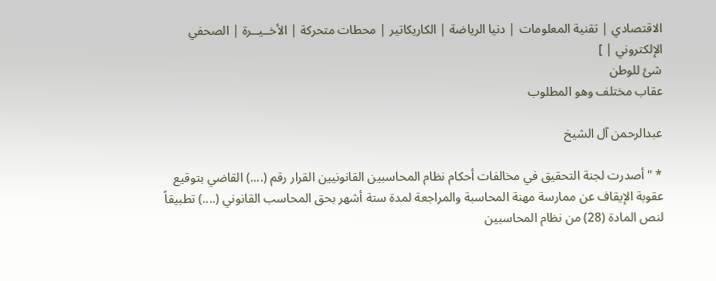الاقتصادي | تقنية المعلومات | دنيا الرياضة | الكاريكاتير | محطات متحركة | الأخــيــرة | الصحفي الإلكتروني | ]
شئ للوطن
عقاب مختلف وهو المطلوب

عبدالرحمن آل الشيخ

* "أصدرت لجنة التحقيق في مخالفات أحكام نظام المحاسبين القانونيين القرار رقم (....) القاضي بتوقيع عقوبة الإيقاف عن ممارسة مهنة المحاسبة والمراجعة لمدة ستة أشهر بحق المحاسب القانوني (....) تطبيقاً لنص المادة (28) من نظام المحاسبين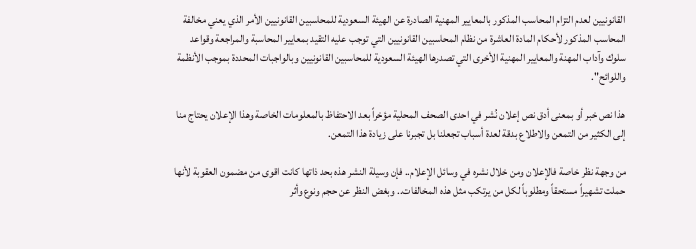القانونيين لعدم التزام المحاسب المذكور بالمعايير المهنية الصادرة عن الهيئة السعودية للمحاسبين القانونيين الأمر الذي يعني مخالفة المحاسب المذكور لأحكام المادة العاشرة من نظام المحاسبين القانونيين التي توجب عليه التقيد بمعايير المحاسبة والمراجعة وقواعد سلوك وآداب المهنة والمعايير المهنية الأخرى التي تصدرها الهيئة السعودية للمحاسبين القانونيين وبالواجبات المحددة بموجب الأنظمة واللوائح".

هذا نص خبر أو بمعنى أدق نص إعلان نُشر في احدى الصحف المحلية مؤخراً بعد الاحتفاظ بالمعلومات الخاصة وهذا الإعلان يحتاج منا إلى الكثير من التمعن والاطلاع بدقة لعدة أسباب تجعلنا بل تجبرنا على زيادة هذا التمعن.

من وجهة نظر خاصة فالإعلان ومن خلال نشره في وسائل الإعلام.. فإن وسيلة النشر هذه بحد ذاتها كانت اقوى من مضمون العقوبة لأنها حملت تشهيراً مستحقاً ومطلوباً لكل من يرتكب مثل هذه المخالفات.. وبغض النظر عن حجم ونوع وأثر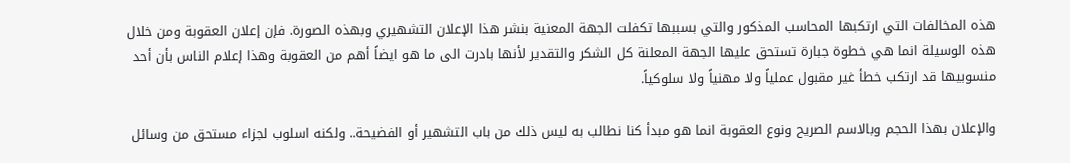هذه المخالفات التي ارتكبها المحاسب المذكور والتي بسببها تكفلت الجهة المعنية بنشر هذا الإعلان التشهيري وبهذه الصورة. فإن إعلان العقوبة ومن خلال هذه الوسيلة انما هي خطوة جبارة تستحق عليها الجهة المعلنة كل الشكر والتقدير لأنها بادرت الى ما هو ايضاً أهم من العقوبة وهذا إعلام الناس بأن أحد منسوبيها قد ارتكب خطأ غير مقبول عملياً ولا مهنياً ولا سلوكياً.

والإعلان بهذا الحجم وبالاسم الصريح ونوع العقوبة انما هو مبدأ كنا نطالب به ليس ذلك من باب التشهير أو الفضيحة.. ولكنه اسلوب لجزاء مستحق من وسائل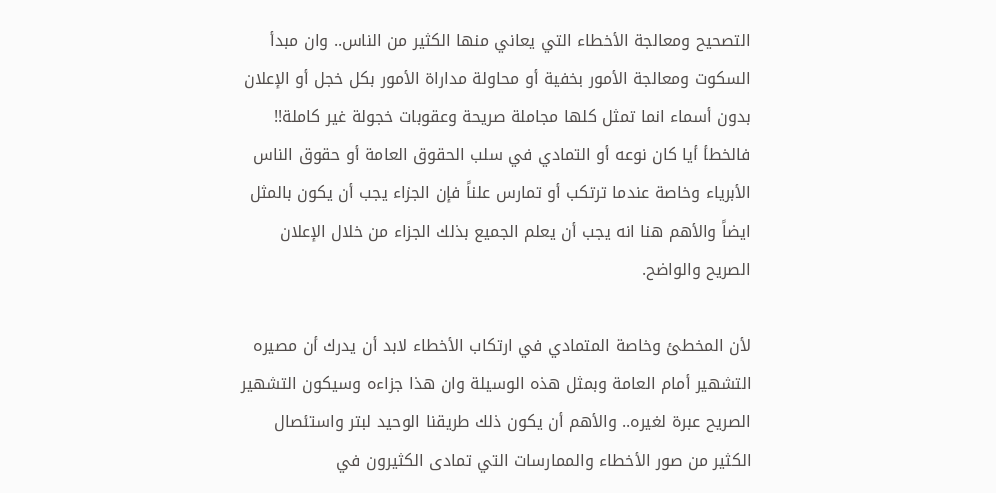التصحيح ومعالجة الأخطاء التي يعاني منها الكثير من الناس.. وان مبدأ السكوت ومعالجة الأمور بخفية أو محاولة مداراة الأمور بكل خجل أو الإعلان بدون أسماء انما تمثل كلها مجاملة صريحة وعقوبات خجولة غير كاملة!! فالخطأ أيا كان نوعه أو التمادي في سلب الحقوق العامة أو حقوق الناس الأبرياء وخاصة عندما ترتكب أو تمارس علناً فإن الجزاء يجب أن يكون بالمثل ايضاً والأهم هنا انه يجب أن يعلم الجميع بذلك الجزاء من خلال الإعلان الصريح والواضح.

لأن المخطئ وخاصة المتمادي في ارتكاب الأخطاء لابد أن يدرك أن مصيره التشهير أمام العامة وبمثل هذه الوسيلة وان هذا جزاءه وسيكون التشهير الصريح عبرة لغيره.. والأهم أن يكون ذلك طريقنا الوحيد لبتر واستئصال الكثير من صور الأخطاء والممارسات التي تمادى الكثيرون في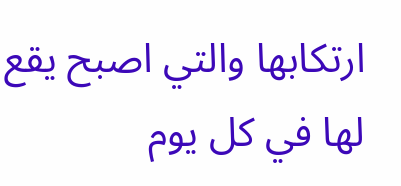ارتكابها والتي اصبح يقع لها في كل يوم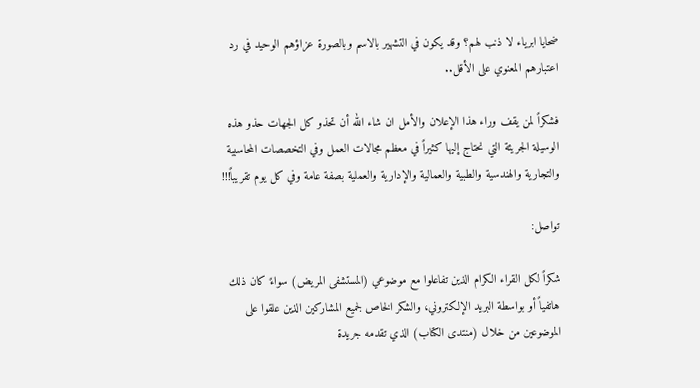ضحايا ابرياء لا ذنب لهم؟ وقد يكون في التشهير بالاسم وبالصورة عزاؤهم الوحيد في رد اعتبارهم المعنوي على الأقل..

فشكراً لمن يقف وراء هذا الإعلان والأمل ان شاء الله أن تحذو كل الجهات حذو هذه الوسيلة الجريئة التي نحتاج إليها كثيراً في معظم مجالات العمل وفي التخصصات المحاسبية والتجارية والهندسية والطبية والعمالية والإدارية والعملية بصفة عامة وفي كل يوم تقريباً!!!

تواصل:

شكراً لكل القراء الكرام الذين تفاعلوا مع موضوعي (المستشفى المريض) سواءً كان ذلك هاتفياً أو بواسطة البريد الإلكتروني، والشكر الخاص لجميع المشاركين الذين علقوا على الموضوعين من خلال (منتدى الكتاب) الذي تقدمه جريدة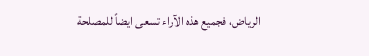الرياض، فجميع هذه الآراء تسعى ايضاً للمصلحة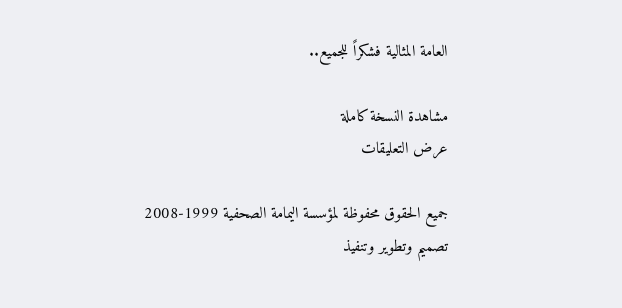العامة المثالية فشكراً للجميع..

مشاهدة النسخة كاملة
عرض التعليقات

جميع الحقوق محفوظة لمؤسسة اليمامة الصحفية 1999-2008
تصميم وتطوير وتنفيذ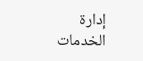إدارة الخدمات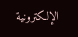الإلكترونية